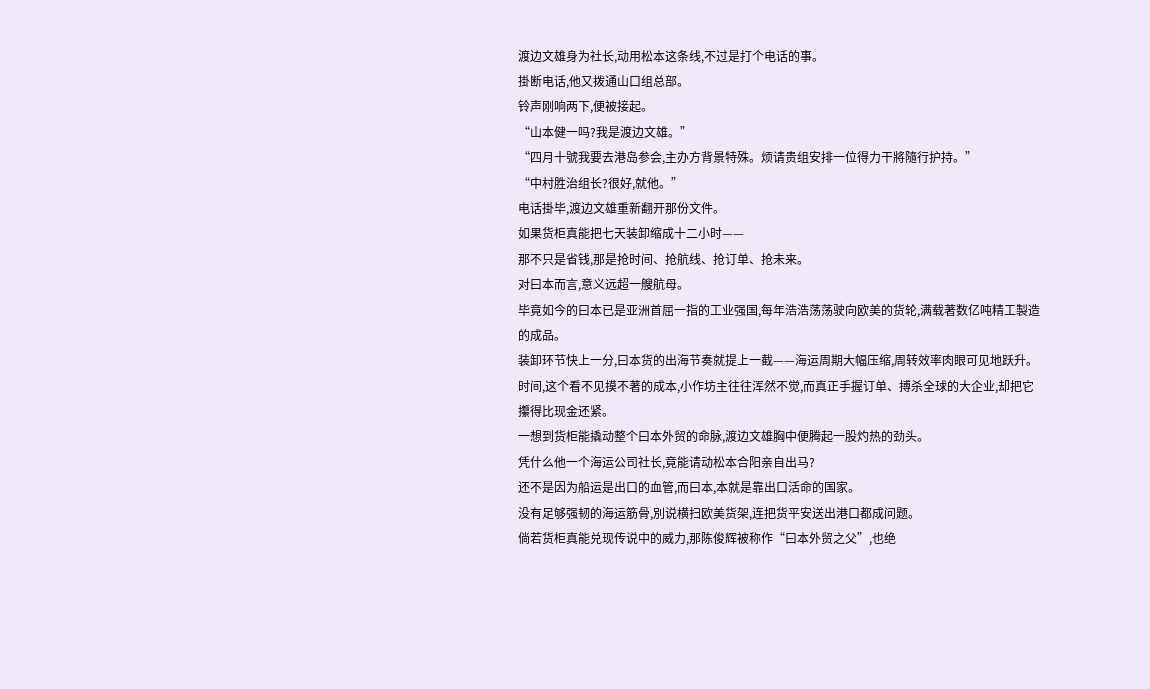渡边文雄身为社长,动用松本这条线,不过是打个电话的事。
掛断电话,他又拨通山口组总部。
铃声刚响两下,便被接起。
“山本健一吗?我是渡边文雄。”
“四月十號我要去港岛参会,主办方背景特殊。烦请贵组安排一位得力干將隨行护持。”
“中村胜治组长?很好,就他。”
电话掛毕,渡边文雄重新翻开那份文件。
如果货柜真能把七天装卸缩成十二小时——
那不只是省钱,那是抢时间、抢航线、抢订单、抢未来。
对曰本而言,意义远超一艘航母。
毕竟如今的曰本已是亚洲首屈一指的工业强国,每年浩浩荡荡驶向欧美的货轮,满载著数亿吨精工製造的成品。
装卸环节快上一分,曰本货的出海节奏就提上一截——海运周期大幅压缩,周转效率肉眼可见地跃升。
时间,这个看不见摸不著的成本,小作坊主往往浑然不觉,而真正手握订单、搏杀全球的大企业,却把它攥得比现金还紧。
一想到货柜能撬动整个曰本外贸的命脉,渡边文雄胸中便腾起一股灼热的劲头。
凭什么他一个海运公司社长,竟能请动松本合阳亲自出马?
还不是因为船运是出口的血管,而曰本,本就是靠出口活命的国家。
没有足够强韧的海运筋骨,別说横扫欧美货架,连把货平安送出港口都成问题。
倘若货柜真能兑现传说中的威力,那陈俊辉被称作“曰本外贸之父”,也绝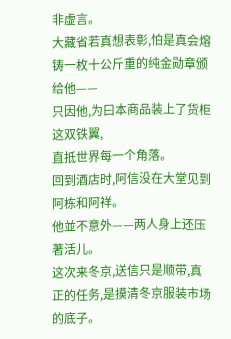非虚言。
大藏省若真想表彰,怕是真会熔铸一枚十公斤重的纯金勋章颁给他——
只因他,为曰本商品装上了货柜这双铁翼,
直抵世界每一个角落。
回到酒店时,阿信没在大堂见到阿栋和阿祥。
他並不意外——两人身上还压著活儿。
这次来冬京,送信只是顺带,真正的任务,是摸清冬京服装市场的底子。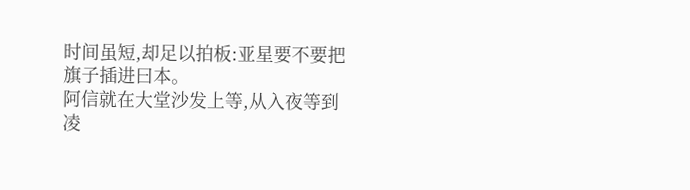时间虽短,却足以拍板:亚星要不要把旗子插进曰本。
阿信就在大堂沙发上等,从入夜等到凌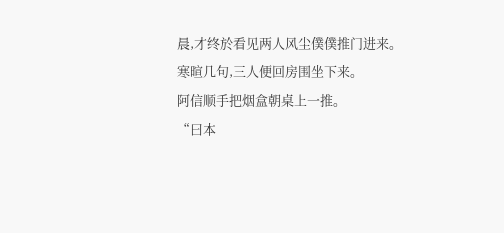晨,才终於看见两人风尘僕僕推门进来。
寒暄几句,三人便回房围坐下来。
阿信顺手把烟盒朝桌上一推。
“曰本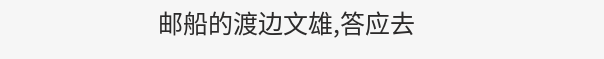邮船的渡边文雄,答应去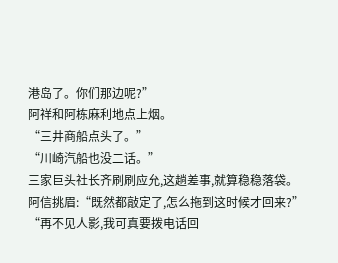港岛了。你们那边呢?”
阿祥和阿栋麻利地点上烟。
“三井商船点头了。”
“川崎汽船也没二话。”
三家巨头社长齐刷刷应允,这趟差事,就算稳稳落袋。
阿信挑眉:“既然都敲定了,怎么拖到这时候才回来?”
“再不见人影,我可真要拨电话回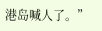港岛喊人了。”